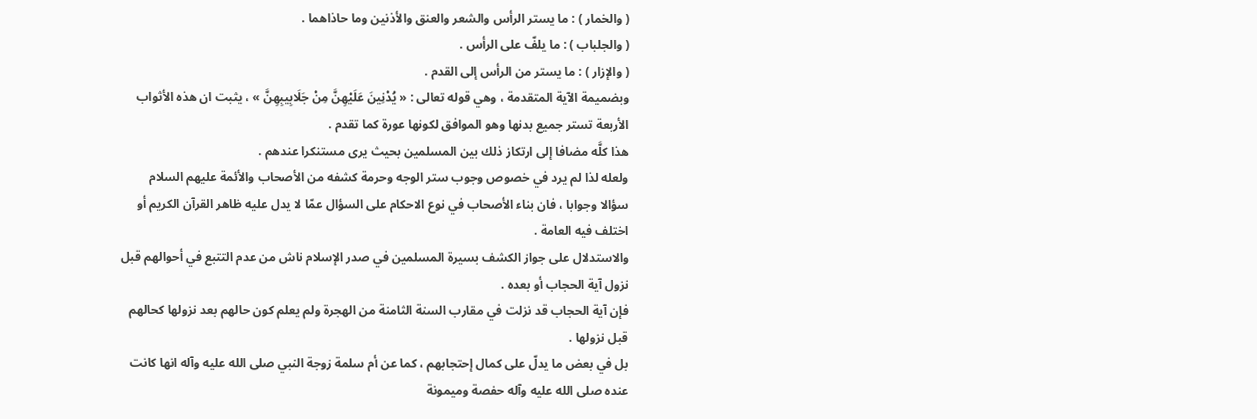( والخمار ) : ما يستر الرأس والشعر والعنق والأذنين وما حاذاهما .
( والجلباب ) : ما يلفّ على الرأس .
( والإزار ) : ما يستر من الرأس إلى القدم .
وبضميمة الآية المتقدمة ، وهي قوله تعالى : « يُدْنِينَ عَلَيْهِنَّ مِنْ جَلَابِيبِهِنَّ » ، يثبت ان هذه الأثواب الأربعة تستر جميع بدنها وهو الموافق لكونها عورة كما تقدم .
هذا كلَّه مضافا إلى ارتكاز ذلك بين المسلمين بحيث يرى مستنكرا عندهم .
ولعله لذا لم يرد في خصوص وجوب ستر الوجه وحرمة كشفه من الأصحاب والأئمة عليهم السلام سؤالا وجوابا ، فان بناء الأصحاب في نوع الاحكام على السؤال عمّا لا يدل عليه ظاهر القرآن الكريم أو اختلف فيه العامة .
والاستدلال على جواز الكشف بسيرة المسلمين في صدر الإسلام ناش من عدم التتبع في أحوالهم قبل نزول آية الحجاب أو بعده .
فإن آية الحجاب قد نزلت في مقارب السنة الثامنة من الهجرة ولم يعلم كون حالهم بعد نزولها كحالهم قبل نزولها .
بل في بعض ما يدلّ على كمال إحتجابهم ، كما عن أم سلمة زوجة النبي صلى الله عليه وآله انها كانت عنده صلى الله عليه وآله حفصة وميمونة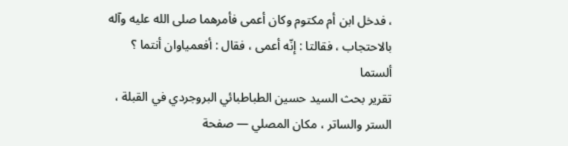، فدخل ابن أم مكتوم وكان أعمى فأمرهما صلى الله عليه وآله بالاحتجاب ، فقالتا : إنّه أعمى ، فقال : أفعمياوان أنتما ؟ ألستما
تقرير بحث السيد حسين الطباطبائي البروجردي في القبلة ، الستر والساتر ، مكان المصلي — صفحة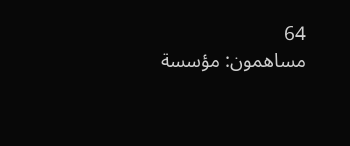64
مساهمون: مؤسسة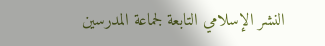النشر الإسلامي التابعة لجماعة المدرسين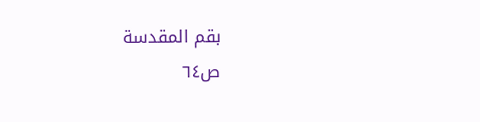بقم المقدسة
ص٦٤